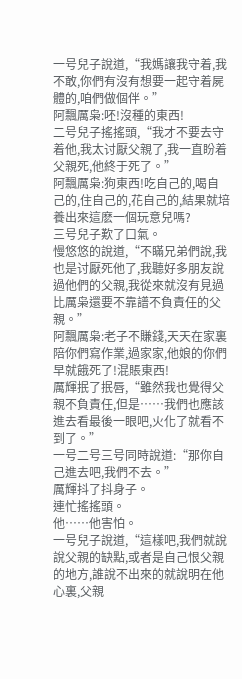一号兒子說道,“我媽讓我守着,我不敢,你們有沒有想要一起守着屍體的,咱們做個伴。”
阿飄厲枭:呸!沒種的東西!
二号兒子搖搖頭,“我才不要去守着他,我太讨厭父親了,我一直盼着父親死,他終于死了。”
阿飄厲枭:狗東西!吃自己的,喝自己的,住自己的,花自己的,結果就培養出來這麽一個玩意兒嗎?
三号兒子歎了口氣。
慢悠悠的說道,“不瞞兄弟們說,我也是讨厭死他了,我聽好多朋友說過他們的父親,我從來就沒有見過比厲枭還要不靠譜不負責任的父親。”
阿飄厲枭:老子不賺錢,天天在家裏陪你們寫作業,過家家,他娘的你們早就餓死了!混賬東西!
厲輝抿了抿唇,“雖然我也覺得父親不負責任,但是……我們也應該進去看最後一眼吧,火化了就看不到了。”
一号二号三号同時說道:“那你自己進去吧,我們不去。”
厲輝抖了抖身子。
連忙搖搖頭。
他……他害怕。
一号兒子說道,“這樣吧,我們就說說父親的缺點,或者是自己恨父親的地方,誰說不出來的就說明在他心裏,父親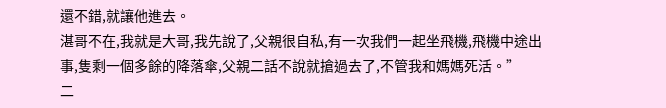還不錯,就讓他進去。
湛哥不在,我就是大哥,我先說了,父親很自私,有一次我們一起坐飛機,飛機中途出事,隻剩一個多餘的降落傘,父親二話不說就搶過去了,不管我和媽媽死活。”
二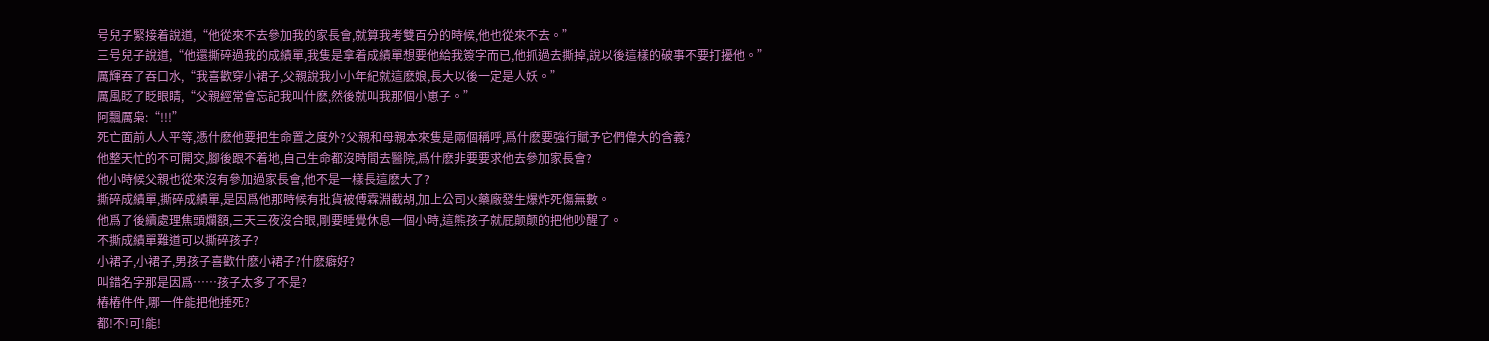号兒子緊接着說道,“他從來不去參加我的家長會,就算我考雙百分的時候,他也從來不去。”
三号兒子說道,“他還撕碎過我的成績單,我隻是拿着成績單想要他給我簽字而已,他抓過去撕掉,說以後這樣的破事不要打擾他。”
厲輝吞了吞口水,“我喜歡穿小裙子,父親說我小小年紀就這麽娘,長大以後一定是人妖。”
厲風眨了眨眼睛,“父親經常會忘記我叫什麽,然後就叫我那個小崽子。”
阿飄厲枭:“!!!”
死亡面前人人平等,憑什麽他要把生命置之度外?父親和母親本來隻是兩個稱呼,爲什麽要強行賦予它們偉大的含義?
他整天忙的不可開交,腳後跟不着地,自己生命都沒時間去醫院,爲什麽非要要求他去參加家長會?
他小時候父親也從來沒有參加過家長會,他不是一樣長這麽大了?
撕碎成績單,撕碎成績單,是因爲他那時候有批貨被傅霖淵截胡,加上公司火藥廠發生爆炸死傷無數。
他爲了後續處理焦頭爛額,三天三夜沒合眼,剛要睡覺休息一個小時,這熊孩子就屁颠颠的把他吵醒了。
不撕成績單難道可以撕碎孩子?
小裙子,小裙子,男孩子喜歡什麽小裙子?什麽癖好?
叫錯名字那是因爲……孩子太多了不是?
樁樁件件,哪一件能把他捶死?
都!不!可!能!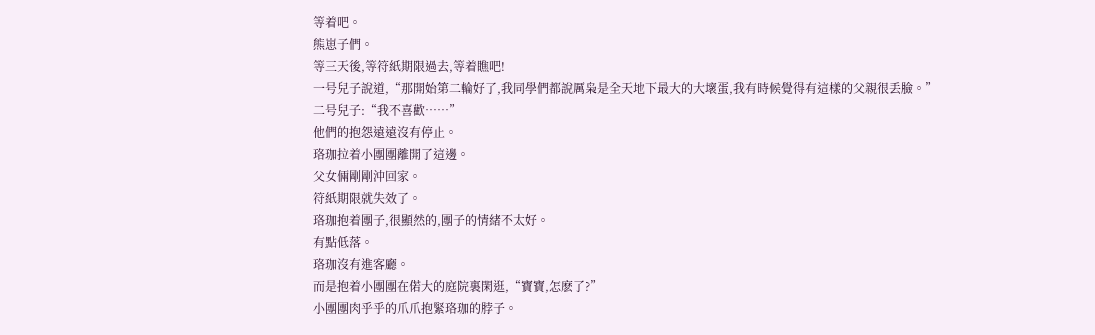等着吧。
熊崽子們。
等三天後,等符紙期限過去,等着瞧吧!
一号兒子說道,“那開始第二輪好了,我同學們都說厲枭是全天地下最大的大壞蛋,我有時候覺得有這樣的父親很丢臉。”
二号兒子:“我不喜歡……”
他們的抱怨遠遠沒有停止。
珞珈拉着小團團離開了這邊。
父女倆剛剛沖回家。
符紙期限就失效了。
珞珈抱着團子,很顯然的,團子的情緒不太好。
有點低落。
珞珈沒有進客廳。
而是抱着小團團在偌大的庭院裏閑逛,“寶寶,怎麽了?”
小團團肉乎乎的爪爪抱緊珞珈的脖子。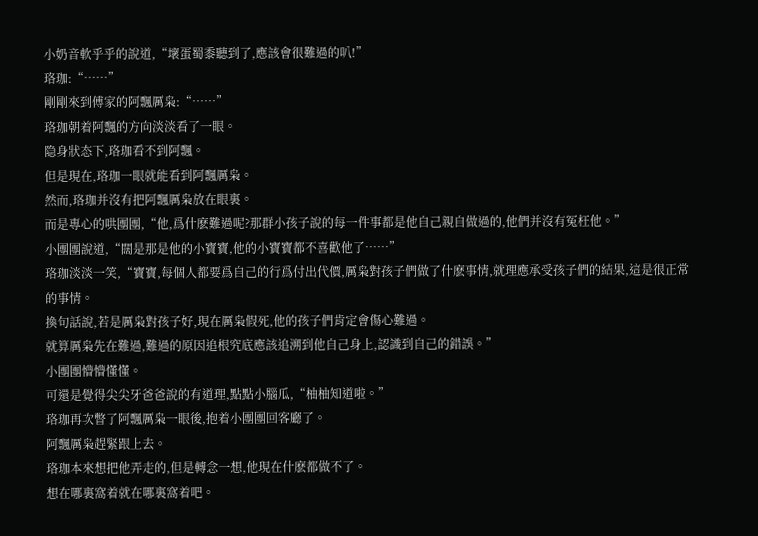小奶音軟乎乎的說道,“壞蛋蜀黍聽到了,應該會很難過的叭!”
珞珈:“……”
剛剛來到傅家的阿飄厲枭:“……”
珞珈朝着阿飄的方向淡淡看了一眼。
隐身狀态下,珞珈看不到阿飄。
但是現在,珞珈一眼就能看到阿飄厲枭。
然而,珞珈并沒有把阿飄厲枭放在眼裏。
而是專心的哄團團,“他,爲什麽難過呢?那群小孩子說的每一件事都是他自己親自做過的,他們并沒有冤枉他。”
小團團說道,“闊是那是他的小寶寶,他的小寶寶都不喜歡他了……”
珞珈淡淡一笑,“寶寶,每個人都要爲自己的行爲付出代價,厲枭對孩子們做了什麽事情,就理應承受孩子們的結果,這是很正常的事情。
換句話說,若是厲枭對孩子好,現在厲枭假死,他的孩子們肯定會傷心難過。
就算厲枭先在難過,難過的原因追根究底應該追溯到他自己身上,認識到自己的錯誤。”
小團團懵懵懂懂。
可還是覺得尖尖牙爸爸說的有道理,點點小腦瓜,“柚柚知道啦。”
珞珈再次瞥了阿飄厲枭一眼後,抱着小團團回客廳了。
阿飄厲枭趕緊跟上去。
珞珈本來想把他弄走的,但是轉念一想,他現在什麽都做不了。
想在哪裏窩着就在哪裏窩着吧。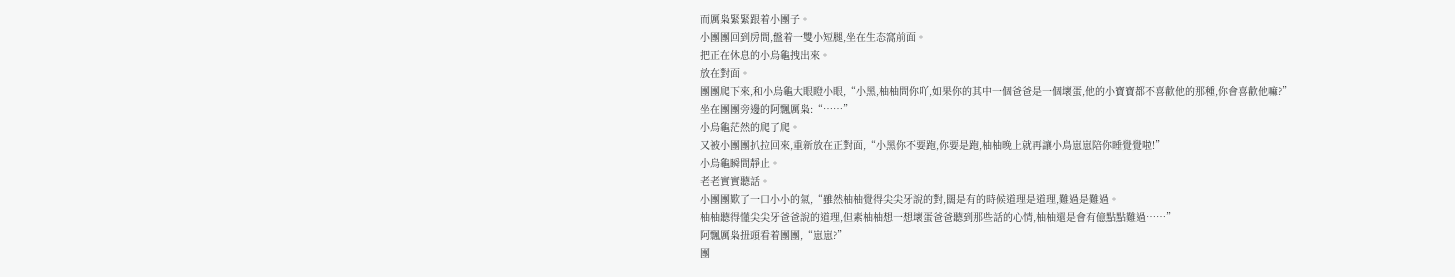而厲枭緊緊跟着小團子。
小團團回到房間,盤着一雙小短腿,坐在生态窩前面。
把正在休息的小烏龜拽出來。
放在對面。
團團爬下來,和小烏龜大眼瞪小眼,“小黑,柚柚問你吖,如果你的其中一個爸爸是一個壞蛋,他的小寶寶都不喜歡他的那種,你會喜歡他嘛?”
坐在團團旁邊的阿飄厲枭:“……”
小烏龜茫然的爬了爬。
又被小團團扒拉回來,重新放在正對面,“小黑你不要跑,你要是跑,柚柚晚上就再讓小鳥崽崽陪你睡覺覺啦!”
小烏龜瞬間靜止。
老老實實聽話。
小團團歎了一口小小的氣,“雖然柚柚覺得尖尖牙說的對,闊是有的時候道理是道理,難過是難過。
柚柚聽得懂尖尖牙爸爸說的道理,但素柚柚想一想壞蛋爸爸聽到那些話的心情,柚柚還是會有億點點難過……”
阿飄厲枭扭頭看着團團,“崽崽?”
團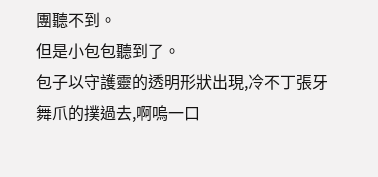團聽不到。
但是小包包聽到了。
包子以守護靈的透明形狀出現,冷不丁張牙舞爪的撲過去,啊嗚一口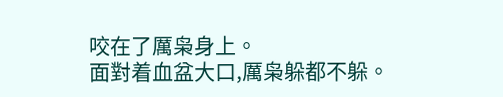咬在了厲枭身上。
面對着血盆大口,厲枭躲都不躲。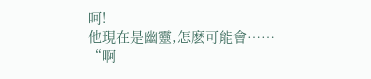呵!
他現在是幽靈,怎麽可能會……
“啊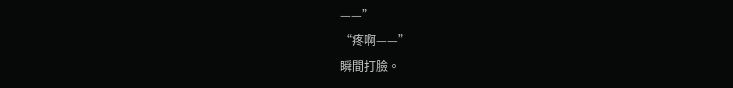——”
“疼啊——”
瞬間打臉。